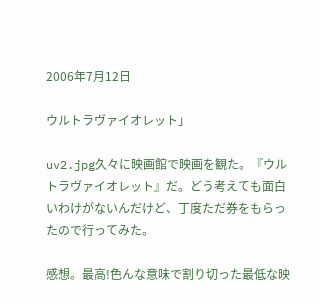2006年7月12日

ウルトラヴァイオレット」

uv2.jpg久々に映画館で映画を観た。『ウルトラヴァイオレット』だ。どう考えても面白いわけがないんだけど、丁度ただ券をもらったので行ってみた。

感想。最高!色んな意味で割り切った最低な映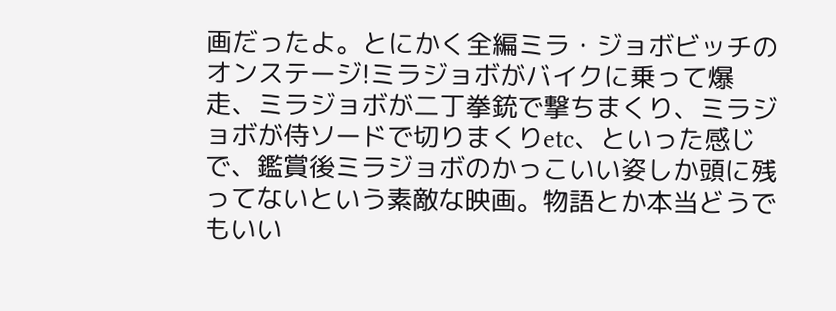画だったよ。とにかく全編ミラ・ジョボビッチのオンステージ!ミラジョボがバイクに乗って爆走、ミラジョボが二丁拳銃で撃ちまくり、ミラジョボが侍ソードで切りまくりetc、といった感じで、鑑賞後ミラジョボのかっこいい姿しか頭に残ってないという素敵な映画。物語とか本当どうでもいい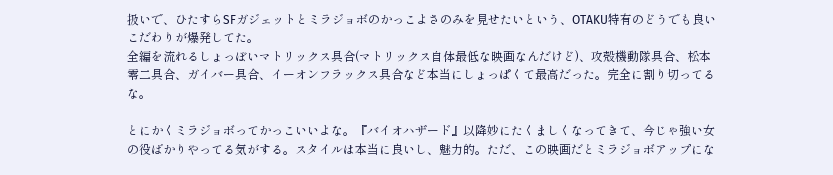扱いで、ひたすらSFガジェットとミラジョボのかっこよさのみを見せたいという、OTAKU特有のどうでも良いこだわりが爆発してた。
全編を流れるしょっぼいマトリックス具合(マトリックス自体最低な映画なんだけど)、攻殻機動隊具合、松本零二具合、ガイバー具合、イーオンフラックス具合など本当にしょっぱくて最高だった。完全に割り切ってるな。

とにかくミラジョボってかっこいいよな。『バイオハザード』以降妙にたくましくなってきて、今じゃ強い女の役ばかりやってる気がする。スタイルは本当に良いし、魅力的。ただ、この映画だとミラジョボアップにな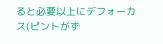ると必要以上にデフォーカス(ピントがず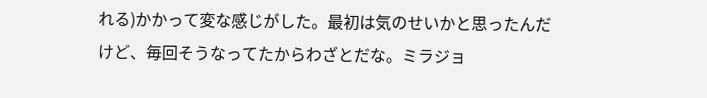れる)かかって変な感じがした。最初は気のせいかと思ったんだけど、毎回そうなってたからわざとだな。ミラジョ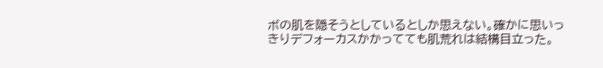ボの肌を隠そうとしているとしか思えない。確かに思いっきりデフォーカスかかってても肌荒れは結構目立った。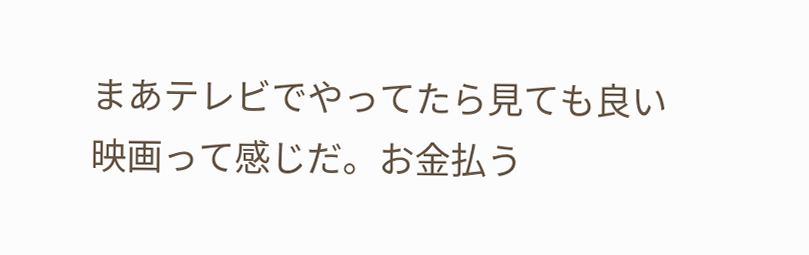まあテレビでやってたら見ても良い映画って感じだ。お金払う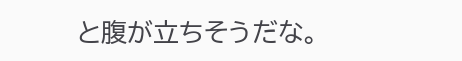と腹が立ちそうだな。